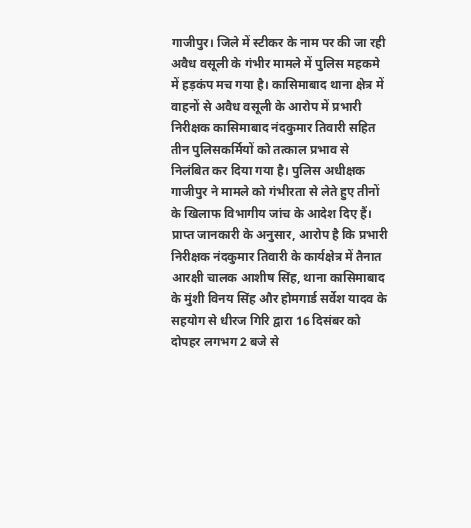गाजीपुर। जिले में स्टीकर के नाम पर की जा रही अवैध वसूली के गंभीर मामले में पुलिस महकमे में हड़कंप मच गया है। कासिमाबाद थाना क्षेत्र में वाहनों से अवैध वसूली के आरोप में प्रभारी निरीक्षक कासिमाबाद नंदकुमार तिवारी सहित तीन पुलिसकर्मियों को तत्काल प्रभाव से निलंबित कर दिया गया है। पुलिस अधीक्षक गाजीपुर ने मामले को गंभीरता से लेते हुए तीनों के खिलाफ विभागीय जांच के आदेश दिए हैं।
प्राप्त जानकारी के अनुसार, आरोप है कि प्रभारी निरीक्षक नंदकुमार तिवारी के कार्यक्षेत्र में तैनात आरक्षी चालक आशीष सिंह, थाना कासिमाबाद के मुंशी विनय सिंह और होमगार्ड सर्वेश यादव के सहयोग से धीरज गिरि द्वारा 16 दिसंबर को दोपहर लगभग 2 बजे से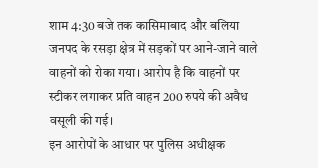शाम 4:30 बजे तक कासिमाबाद और बलिया जनपद के रसड़ा क्षेत्र में सड़कों पर आने-जाने वाले वाहनों को रोका गया। आरोप है कि वाहनों पर स्टीकर लगाकर प्रति वाहन 200 रुपये की अवैध वसूली की गई।
इन आरोपों के आधार पर पुलिस अधीक्षक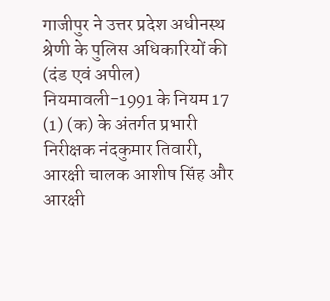गाजीपुर ने उत्तर प्रदेश अधीनस्थ श्रेणी के पुलिस अधिकारियों की (दंड एवं अपील) नियमावली-1991 के नियम 17 (1) (क) के अंतर्गत प्रभारी निरीक्षक नंदकुमार तिवारी, आरक्षी चालक आशीष सिंह और आरक्षी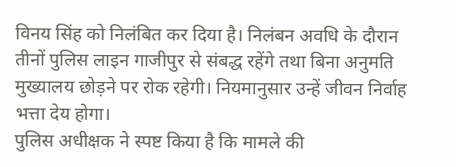विनय सिंह को निलंबित कर दिया है। निलंबन अवधि के दौरान तीनों पुलिस लाइन गाजीपुर से संबद्ध रहेंगे तथा बिना अनुमति मुख्यालय छोड़ने पर रोक रहेगी। नियमानुसार उन्हें जीवन निर्वाह भत्ता देय होगा।
पुलिस अधीक्षक ने स्पष्ट किया है कि मामले की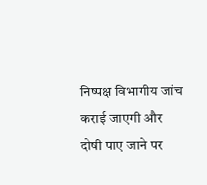निष्पक्ष विभागीय जांच कराई जाएगी और दोषी पाए जाने पर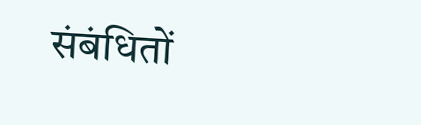संबंधितों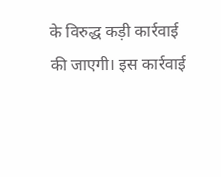के विरुद्ध कड़ी कार्रवाई की जाएगी। इस कार्रवाई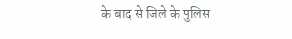के बाद से जिले के पुलिस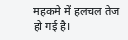महकमे में हलचल तेज हो गई है।